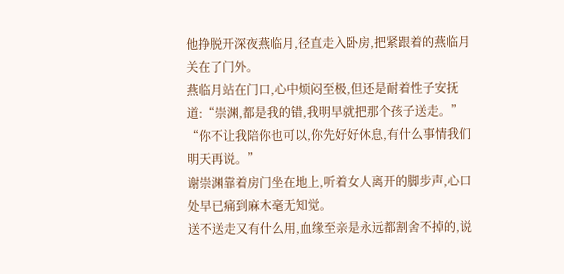他挣脱开深夜燕临月,径直走入卧房,把紧跟着的燕临月关在了门外。
燕临月站在门口,心中烦闷至极,但还是耐着性子安抚道:“崇渊,都是我的错,我明早就把那个孩子送走。”
“你不让我陪你也可以,你先好好休息,有什么事情我们明天再说。”
谢崇渊靠着房门坐在地上,听着女人离开的脚步声,心口处早已痛到麻木毫无知觉。
送不送走又有什么用,血缘至亲是永远都割舍不掉的,说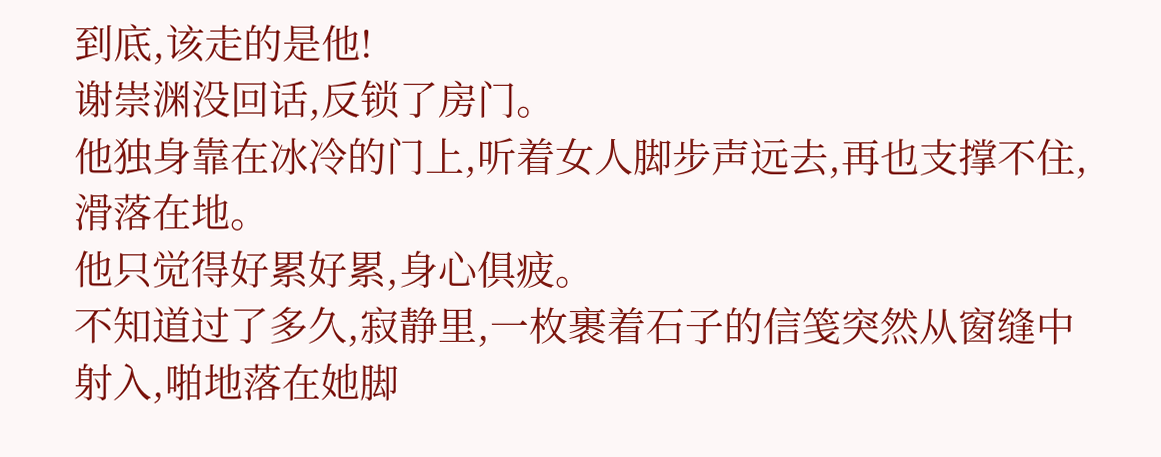到底,该走的是他!
谢崇渊没回话,反锁了房门。
他独身靠在冰冷的门上,听着女人脚步声远去,再也支撑不住,滑落在地。
他只觉得好累好累,身心俱疲。
不知道过了多久,寂静里,一枚裹着石子的信笺突然从窗缝中射入,啪地落在她脚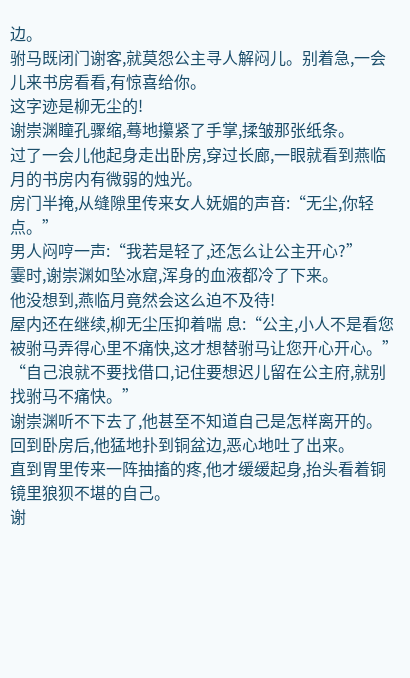边。
驸马既闭门谢客,就莫怨公主寻人解闷儿。别着急,一会儿来书房看看,有惊喜给你。
这字迹是柳无尘的!
谢崇渊瞳孔骤缩,蓦地攥紧了手掌,揉皱那张纸条。
过了一会儿他起身走出卧房,穿过长廊,一眼就看到燕临月的书房内有微弱的烛光。
房门半掩,从缝隙里传来女人妩媚的声音:“无尘,你轻点。”
男人闷哼一声:“我若是轻了,还怎么让公主开心?”
霎时,谢崇渊如坠冰窟,浑身的血液都冷了下来。
他没想到,燕临月竟然会这么迫不及待!
屋内还在继续,柳无尘压抑着喘 息:“公主,小人不是看您被驸马弄得心里不痛快,这才想替驸马让您开心开心。”
“自己浪就不要找借口,记住要想迟儿留在公主府,就别找驸马不痛快。”
谢崇渊听不下去了,他甚至不知道自己是怎样离开的。
回到卧房后,他猛地扑到铜盆边,恶心地吐了出来。
直到胃里传来一阵抽搐的疼,他才缓缓起身,抬头看着铜镜里狼狈不堪的自己。
谢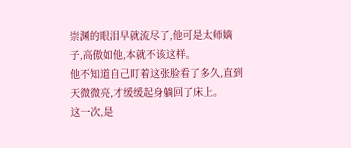崇渊的眼泪早就流尽了,他可是太师嫡子,高傲如他,本就不该这样。
他不知道自己盯着这张脸看了多久,直到天微微亮,才缓缓起身躺回了床上。
这一次,是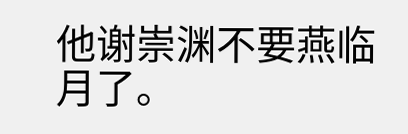他谢崇渊不要燕临月了。